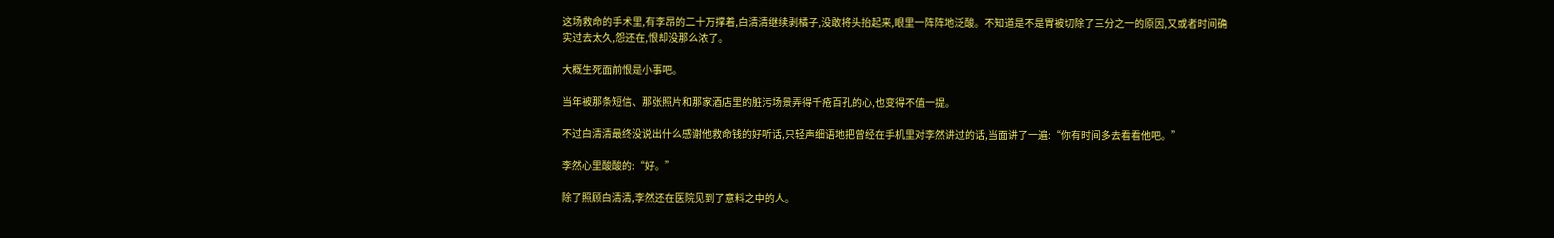这场救命的手术里,有李昂的二十万撑着,白清清继续剥橘子,没敢将头抬起来,眼里一阵阵地泛酸。不知道是不是胃被切除了三分之一的原因,又或者时间确实过去太久,怨还在,恨却没那么浓了。

大概生死面前恨是小事吧。

当年被那条短信、那张照片和那家酒店里的脏污场景弄得千疮百孔的心,也变得不值一提。

不过白清清最终没说出什么感谢他救命钱的好听话,只轻声细语地把曾经在手机里对李然讲过的话,当面讲了一遍:“你有时间多去看看他吧。”

李然心里酸酸的:“好。”

除了照顾白清清,李然还在医院见到了意料之中的人。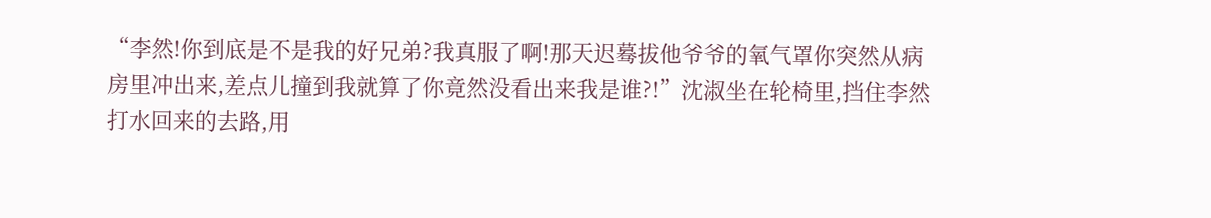“李然!你到底是不是我的好兄弟?我真服了啊!那天迟蓦拔他爷爷的氧气罩你突然从病房里冲出来,差点儿撞到我就算了你竟然没看出来我是谁?!”沈淑坐在轮椅里,挡住李然打水回来的去路,用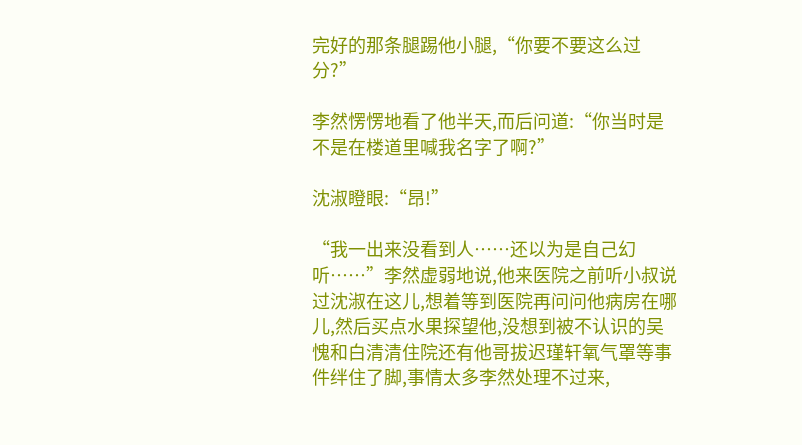完好的那条腿踢他小腿,“你要不要这么过分?”

李然愣愣地看了他半天,而后问道:“你当时是不是在楼道里喊我名字了啊?”

沈淑瞪眼:“昂!”

“我一出来没看到人……还以为是自己幻听……”李然虚弱地说,他来医院之前听小叔说过沈淑在这儿,想着等到医院再问问他病房在哪儿,然后买点水果探望他,没想到被不认识的吴愧和白清清住院还有他哥拔迟瑾轩氧气罩等事件绊住了脚,事情太多李然处理不过来,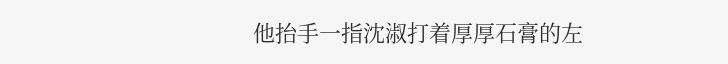他抬手一指沈淑打着厚厚石膏的左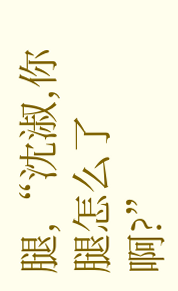腿,“沈淑,你腿怎么了啊?”